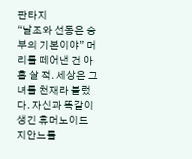판타지
“날조와 선동은 승부의 기본이야” 머리를 떼어낸 건 아홉 살 적. 세상은 그녀를 천재라 불렀다. 자신과 똑같이 생긴 휴머노이드 지안느를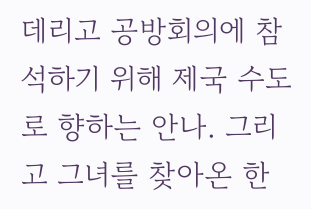데리고 공방회의에 참석하기 위해 제국 수도로 향하는 안나. 그리고 그녀를 찾아온 한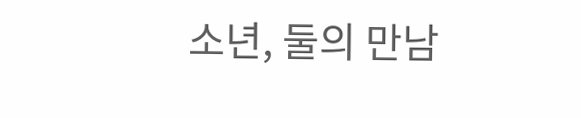소년, 둘의 만남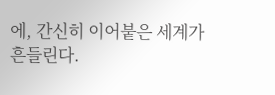에, 간신히 이어붙은 세계가 흔들린다.